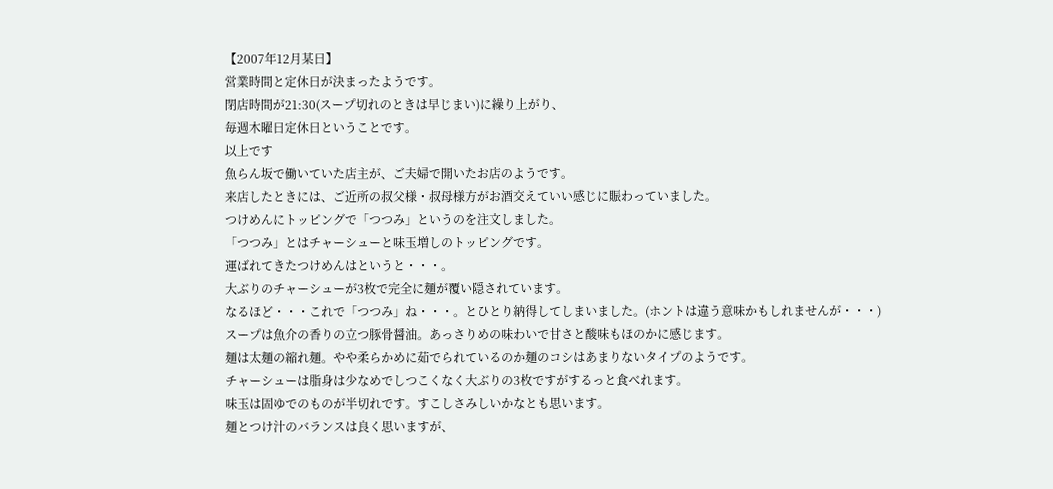【2007年12月某日】
営業時間と定休日が決まったようです。
閉店時間が21:30(スープ切れのときは早じまい)に繰り上がり、
毎週木曜日定休日ということです。
以上です
魚らん坂で働いていた店主が、ご夫婦で開いたお店のようです。
来店したときには、ご近所の叔父様・叔母様方がお酒交えていい感じに賑わっていました。
つけめんにトッピングで「つつみ」というのを注文しました。
「つつみ」とはチャーシューと味玉増しのトッピングです。
運ばれてきたつけめんはというと・・・。
大ぶりのチャーシューが3枚で完全に麺が覆い隠されています。
なるほど・・・これで「つつみ」ね・・・。とひとり納得してしまいました。(ホントは違う意味かもしれませんが・・・)
スープは魚介の香りの立つ豚骨醤油。あっさりめの味わいで甘さと酸味もほのかに感じます。
麺は太麺の縮れ麺。やや柔らかめに茹でられているのか麺のコシはあまりないタイプのようです。
チャーシューは脂身は少なめでしつこくなく大ぶりの3枚ですがするっと食べれます。
味玉は固ゆでのものが半切れです。すこしさみしいかなとも思います。
麺とつけ汁のバランスは良く思いますが、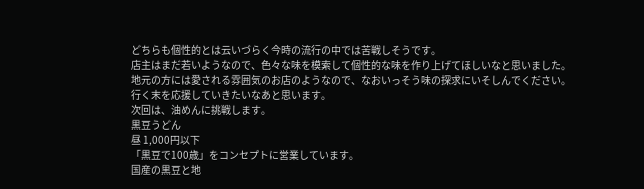どちらも個性的とは云いづらく今時の流行の中では苦戦しそうです。
店主はまだ若いようなので、色々な味を模索して個性的な味を作り上げてほしいなと思いました。
地元の方には愛される雰囲気のお店のようなので、なおいっそう味の探求にいそしんでください。
行く末を応援していきたいなあと思います。
次回は、油めんに挑戦します。
黒豆うどん
昼 1,000円以下
「黒豆で100歳」をコンセプトに営業しています。
国産の黒豆と地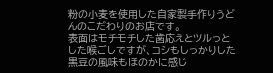粉の小麦を使用した自家製手作りうどんのこだわりのお店です。
表面はモチモチした歯応えとツルっとした喉ごしですが、コシもしっかりした黒豆の風味もほのかに感じ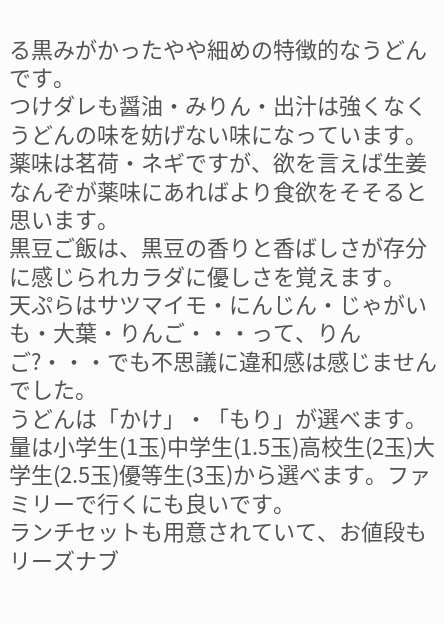る黒みがかったやや細めの特徴的なうどんです。
つけダレも醤油・みりん・出汁は強くなくうどんの味を妨げない味になっています。薬味は茗荷・ネギですが、欲を言えば生姜なんぞが薬味にあればより食欲をそそると思います。
黒豆ご飯は、黒豆の香りと香ばしさが存分に感じられカラダに優しさを覚えます。
天ぷらはサツマイモ・にんじん・じゃがいも・大葉・りんご・・・って、りんご?・・・でも不思議に違和感は感じませんでした。
うどんは「かけ」・「もり」が選べます。
量は小学生(1玉)中学生(1.5玉)高校生(2玉)大学生(2.5玉)優等生(3玉)から選べます。ファミリーで行くにも良いです。
ランチセットも用意されていて、お値段もリーズナブ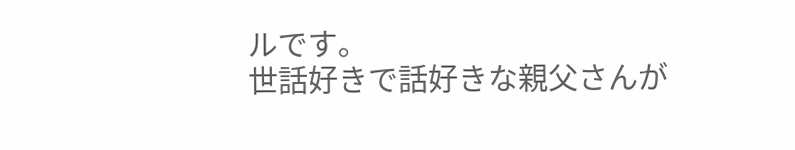ルです。
世話好きで話好きな親父さんが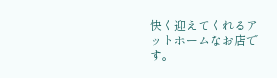快く迎えてくれるアットホームなお店です。